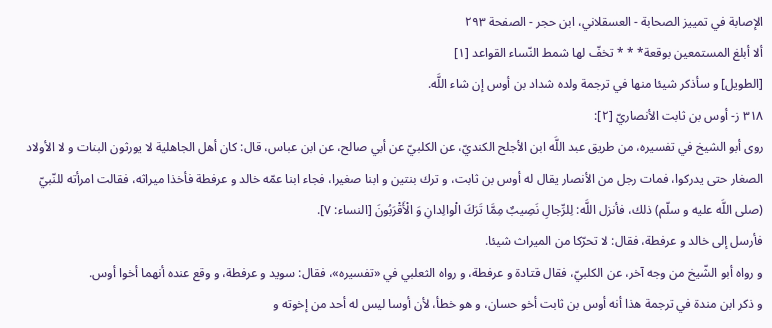الإصابة في تمييز الصحابة - العسقلاني، ابن حجر - الصفحة ٢٩٣
ألا أبلغ المستمعين بوقعة* * * تخفّ لها شمط النّساء القواعد [١]
[الطويل] و سأذكر شيئا منها في ترجمة ولده شداد بن أوس إن شاء اللَّه.
٣١٨ ز- أوس بن ثابت الأنصاريّ [٢]:
روى أبو الشيخ في تفسيره، من طريق عبد اللَّه ابن الأجلح الكنديّ، عن الكلبيّ عن أبي صالح، عن ابن عباس، قال: كان أهل الجاهلية لا يورثون البنات و لا الأولاد الصغار حتى يدركوا، فمات رجل من الأنصار يقال له أوس بن ثابت، و ترك بنتين و ابنا صغيرا، فجاء ابنا عمّه خالد و عرفطة فأخذا ميراثه، فقالت امرأته للنّبيّ (صلى اللَّه عليه و سلّم) ذلك، فأنزل اللَّه: لِلرِّجالِ نَصِيبٌ مِمَّا تَرَكَ الْوالِدانِ وَ الْأَقْرَبُونَ [النساء: ٧].
فأرسل إلى خالد و عرفطة، فقال: لا تحرّكا من الميراث شيئا.
و رواه أبو الشّيخ من وجه آخر، عن الكلبيّ، فقال قتادة و عرفطة، و رواه الثعلبي في «تفسيره»، فقال: سويد و عرفطة، و وقع عنده أنهما أخوا أوس.
و ذكر ابن مندة في ترجمة هذا أنه أوس بن ثابت أخو حسان، و هو خطأ، لأن أوسا ليس له أحد من إخوته و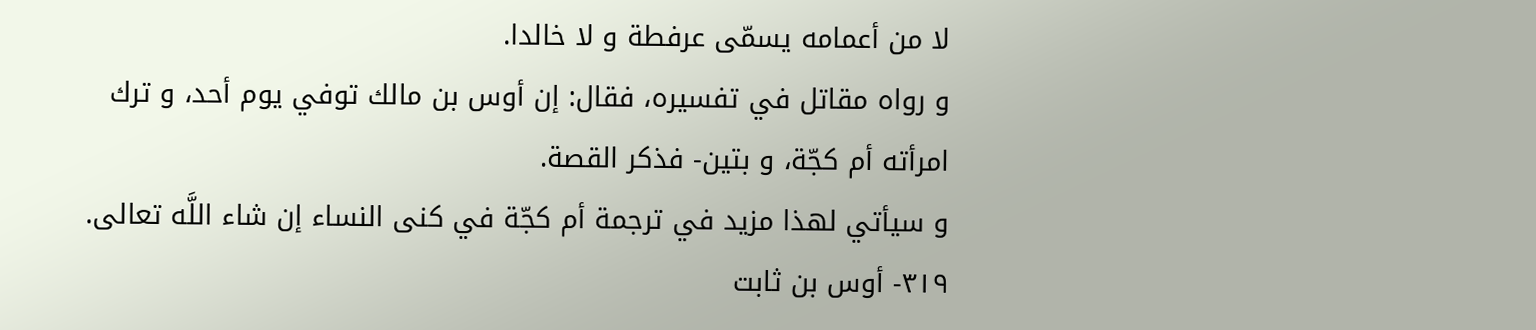لا من أعمامه يسمّى عرفطة و لا خالدا.
و رواه مقاتل في تفسيره، فقال: إن أوس بن مالك توفي يوم أحد، و ترك امرأته أم كجّة، و بتين- فذكر القصة.
و سيأتي لهذا مزيد في ترجمة أم كجّة في كنى النساء إن شاء اللَّه تعالى.
٣١٩- أوس بن ثابت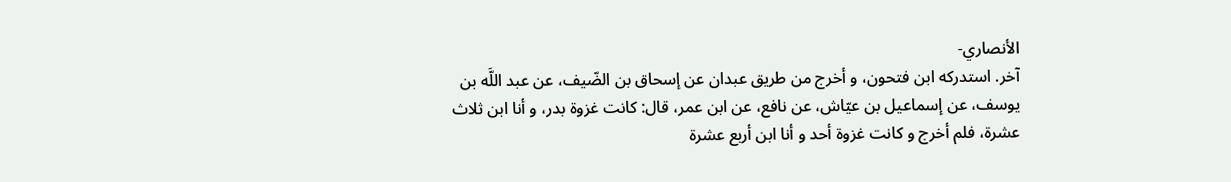الأنصاري-
آخر. استدركه ابن فتحون، و أخرج من طريق عبدان عن إسحاق بن الضّيف، عن عبد اللَّه بن يوسف، عن إسماعيل بن عيّاش، عن نافع، عن ابن عمر، قال: كانت غزوة بدر، و أنا ابن ثلاث عشرة، فلم أخرج و كانت غزوة أحد و أنا ابن أربع عشرة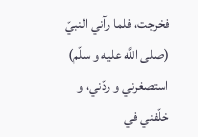فخرجت، فلما رآني النبيّ (صلى اللَّه عليه و سلّم) استصغرني و ردّني، و خلّفني في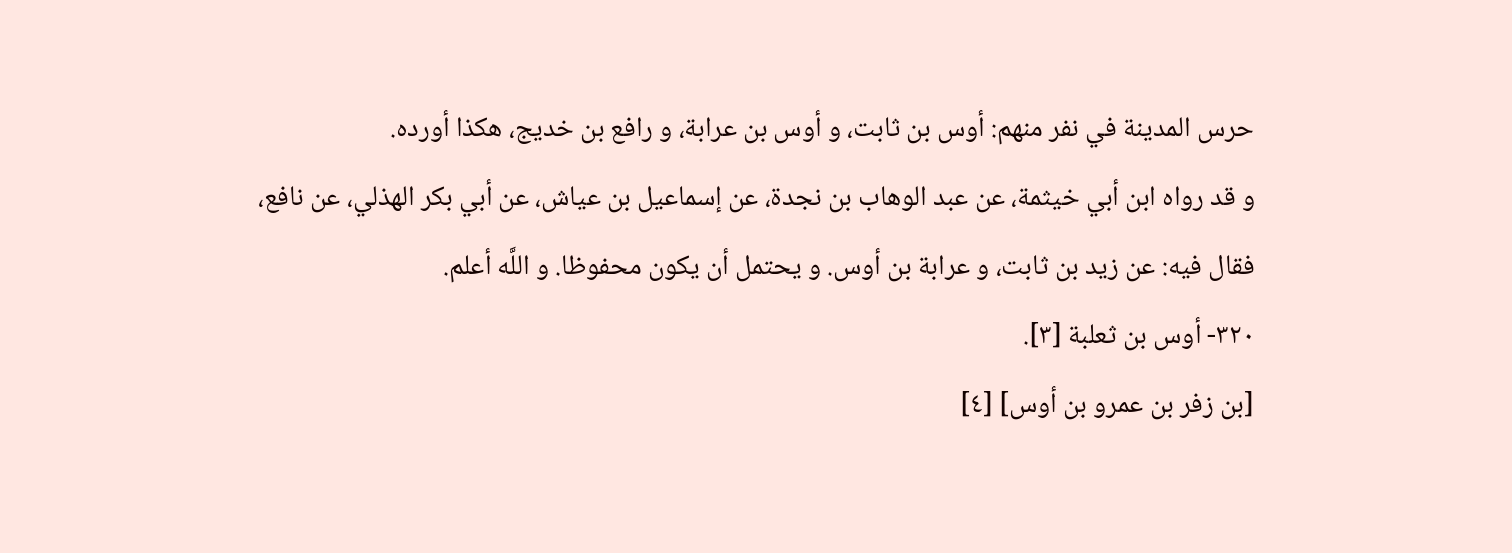حرس المدينة في نفر منهم: أوس بن ثابت، و أوس بن عرابة، و رافع بن خديج، هكذا أورده.
و قد رواه ابن أبي خيثمة، عن عبد الوهاب بن نجدة، عن إسماعيل بن عياش، عن أبي بكر الهذلي، عن نافع، فقال فيه: عن زيد بن ثابت، و عرابة بن أوس. و يحتمل أن يكون محفوظا. و اللَّه أعلم.
٣٢٠- أوس بن ثعلبة [٣].
[بن زفر بن عمرو بن أوس] [٤]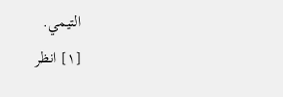التيمي.
[١] انظر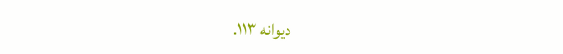ديوانه ١١٣.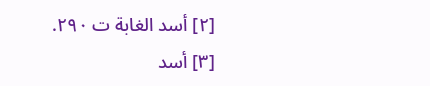[٢] أسد الغابة ت ٢٩٠.
[٣] أسد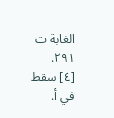الغابة ت ٢٩١.
[٤] سقط في أ.